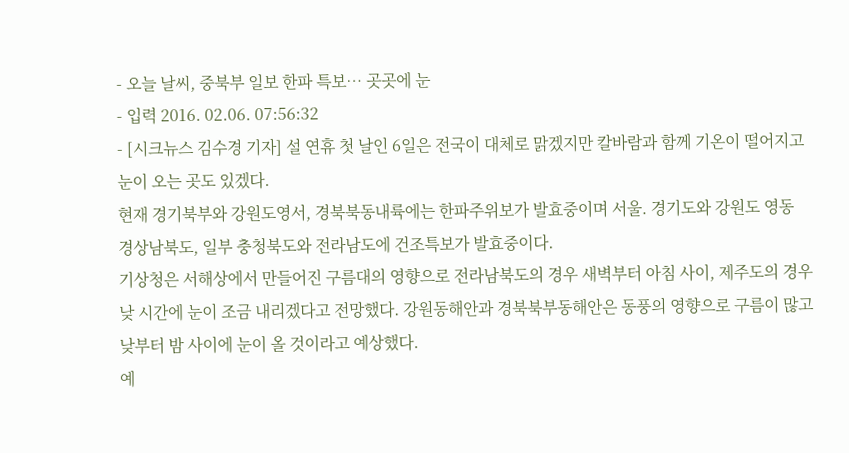- 오늘 날씨, 중북부 일보 한파 특보… 곳곳에 눈
- 입력 2016. 02.06. 07:56:32
- [시크뉴스 김수경 기자] 설 연휴 첫 날인 6일은 전국이 대체로 맑겠지만 칼바람과 함께 기온이 떨어지고 눈이 오는 곳도 있겠다.
현재 경기북부와 강원도영서, 경북북동내륙에는 한파주위보가 발효중이며 서울. 경기도와 강원도 영동 경상남북도, 일부 충청북도와 전라남도에 건조특보가 발효중이다.
기상청은 서해상에서 만들어진 구름대의 영향으로 전라남북도의 경우 새벽부터 아침 사이, 제주도의 경우 낮 시간에 눈이 조금 내리겠다고 전망했다. 강원동해안과 경북북부동해안은 동풍의 영향으로 구름이 많고 낮부터 밤 사이에 눈이 올 것이라고 예상했다.
예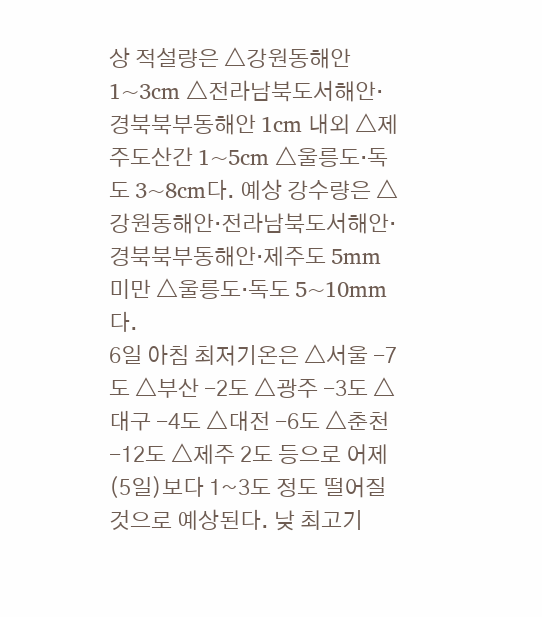상 적설량은 △강원동해안 1~3cm △전라남북도서해안·경북북부동해안 1cm 내외 △제주도산간 1~5cm △울릉도·독도 3~8cm다. 예상 강수량은 △강원동해안·전라남북도서해안·경북북부동해안·제주도 5mm 미만 △울릉도·독도 5~10mm다.
6일 아침 최저기온은 △서울 -7도 △부산 -2도 △광주 -3도 △대구 -4도 △대전 -6도 △춘천 -12도 △제주 2도 등으로 어제(5일)보다 1~3도 정도 떨어질 것으로 예상된다. 낮 최고기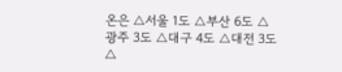온은 △서울 1도 △부산 6도 △광주 3도 △대구 4도 △대전 3도 △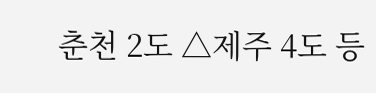춘천 2도 △제주 4도 등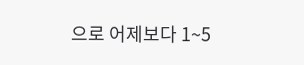으로 어제보다 1~5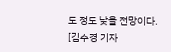도 정도 낮을 전망이다.
[김수경 기자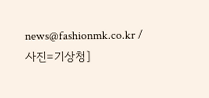news@fashionmk.co.kr / 사진=기상청]